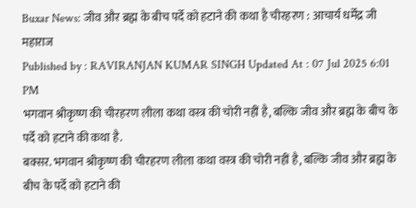Buxar News: जीव और ब्रह्म के बीच पर्दे को हटाने की कथा है चीरहरण : आचार्य धर्मेंद्र जी महाराज
Published by : RAVIRANJAN KUMAR SINGH Updated At : 07 Jul 2025 6:01 PM
भगवान श्रीकृष्ण की चीरहरण लीला कथा वस्त्र की चोरी नहीं है, बल्कि जीव और ब्रह्म के बीच के पर्दे को हटाने की कथा है.
बक्सर. भगवान श्रीकृष्ण की चीरहरण लीला कथा वस्त्र की चोरी नहीं है, बल्कि जीव और ब्रह्म के बीच के पर्दे को हटाने की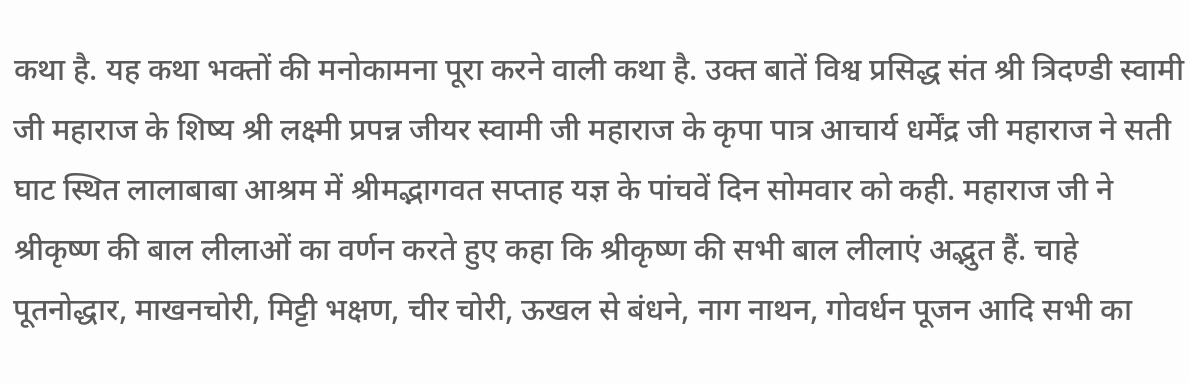कथा है. यह कथा भक्तों की मनोकामना पूरा करने वाली कथा है. उक्त बातें विश्व प्रसिद्ध संत श्री त्रिदण्डी स्वामी जी महाराज के शिष्य श्री लक्ष्मी प्रपन्न जीयर स्वामी जी महाराज के कृपा पात्र आचार्य धर्मेंद्र जी महाराज ने सती घाट स्थित लालाबाबा आश्रम में श्रीमद्भागवत सप्ताह यज्ञ के पांचवें दिन सोमवार को कही. महाराज जी ने श्रीकृष्ण की बाल लीलाओं का वर्णन करते हुए कहा कि श्रीकृष्ण की सभी बाल लीलाएं अद्भुत हैं. चाहे पूतनोद्धार, माखनचोरी, मिट्टी भक्षण, चीर चोरी, ऊखल से बंधने, नाग नाथन, गोवर्धन पूजन आदि सभी का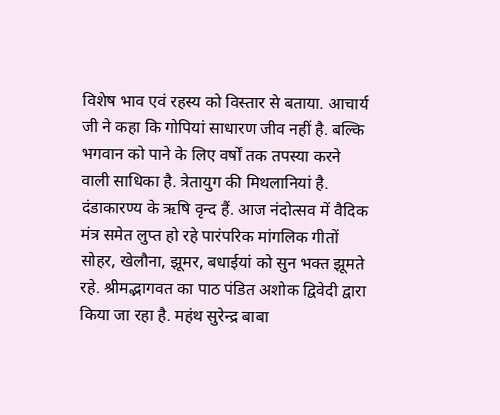विशेष भाव एवं रहस्य को विस्तार से बताया. आचार्य जी ने कहा कि गोपियां साधारण जीव नहीं है. बल्कि भगवान को पाने के लिए वर्षों तक तपस्या करने वाली साधिका है. त्रेतायुग की मिथलानियां है. दंडाकारण्य के ऋषि वृन्द हैं. आज नंदोत्सव में वैदिक मंत्र समेत लुप्त हो रहे पारंपरिक मांगलिक गीतों सोहर, खेलौना, झूमर, बधाईयां को सुन भक्त झूमते रहे. श्रीमद्भागवत का पाठ पंडित अशोक द्विवेदी द्वारा किया जा रहा है. महंथ सुरेन्द्र बाबा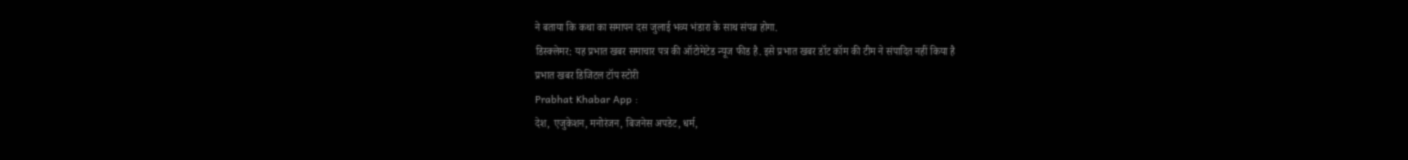ने बताया कि कथा का समापन दस जुलाई भव्य भंडारा के साथ संपन्न होगा.
डिस्क्लेमर: यह प्रभात खबर समाचार पत्र की ऑटोमेटेड न्यूज फीड है. इसे प्रभात खबर डॉट कॉम की टीम ने संपादित नहीं किया है
प्रभात खबर डिजिटल टॉप स्टोरी
Prabhat Khabar App :
देश, एजुकेशन, मनोरंजन, बिजनेस अपडेट, धर्म,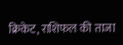क्रिकेट, राशिफल की ताजा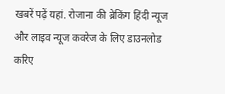खबरें पढ़ें यहां. रोजाना की ब्रेकिंग हिंदी न्यूज और लाइव न्यूज कवरेज के लिए डाउनलोड करिए